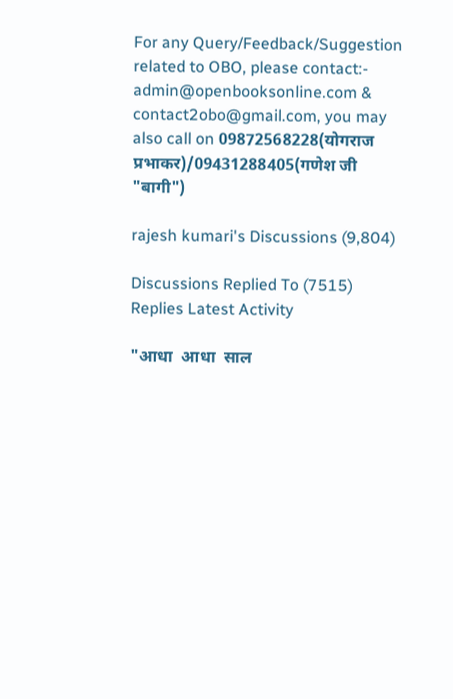For any Query/Feedback/Suggestion related to OBO, please contact:- admin@openbooksonline.com & contact2obo@gmail.com, you may also call on 09872568228(योगराज प्रभाकर)/09431288405(गणेश जी "बागी")

rajesh kumari's Discussions (9,804)

Discussions Replied To (7515) Replies Latest Activity

"आधा  आधा  साल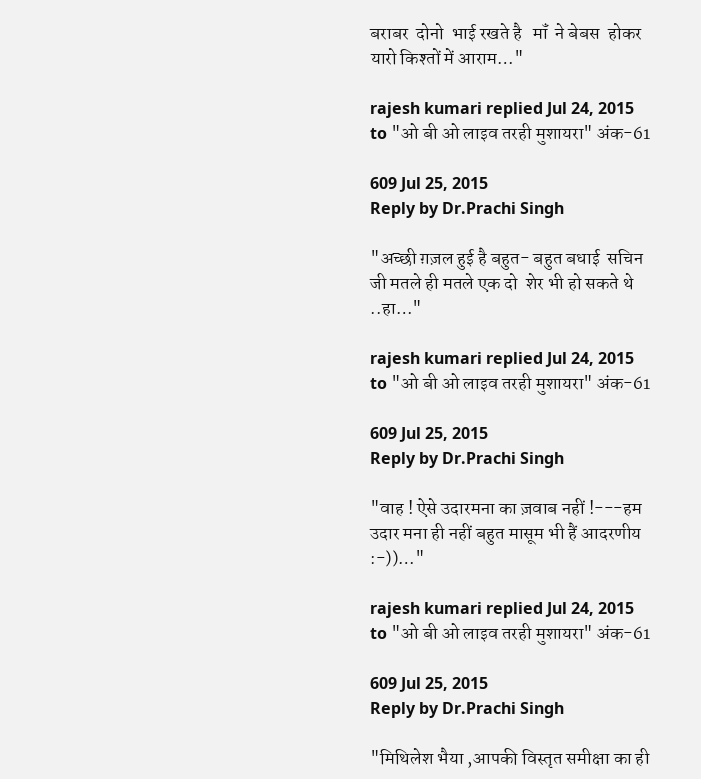बराबर  दोनो  भाई रखते है   मॉं  ने बेबस  होकर यारो किश्‍तों में आराम…"

rajesh kumari replied Jul 24, 2015 to "ओ बी ओ लाइव तरही मुशायरा" अंक-61

609 Jul 25, 2015
Reply by Dr.Prachi Singh

"अच्छी ग़ज़ल हुई है बहुत- बहुत बधाई  सचिन जी मतले ही मतले एक दो  शेर भी हो सकते थे ..हा…"

rajesh kumari replied Jul 24, 2015 to "ओ बी ओ लाइव तरही मुशायरा" अंक-61

609 Jul 25, 2015
Reply by Dr.Prachi Singh

"वाह ! ऐसे उदारमना का ज़वाब नहीं !---हम उदार मना ही नहीं बहुत मासूम भी हैं आदरणीय :-))…"

rajesh kumari replied Jul 24, 2015 to "ओ बी ओ लाइव तरही मुशायरा" अंक-61

609 Jul 25, 2015
Reply by Dr.Prachi Singh

"मिथिलेश भैया ,आपकी विस्तृत समीक्षा का ही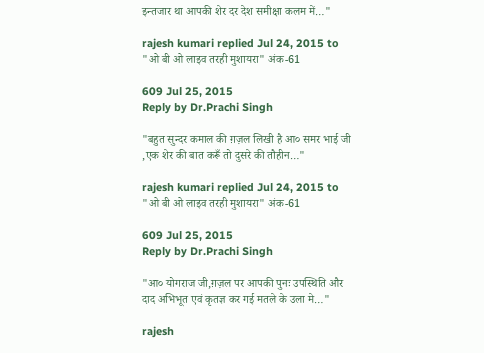इन्तजार था आपकी शेर दर देश समीक्षा कलम में…"

rajesh kumari replied Jul 24, 2015 to "ओ बी ओ लाइव तरही मुशायरा" अंक-61

609 Jul 25, 2015
Reply by Dr.Prachi Singh

"बहुत सुन्दर कमाल की ग़ज़ल लिखी है आ० समर भाई जी ,एक शेर की बात करूँ तो दुसरे की तौहीन…"

rajesh kumari replied Jul 24, 2015 to "ओ बी ओ लाइव तरही मुशायरा" अंक-61

609 Jul 25, 2015
Reply by Dr.Prachi Singh

"आ० योगराज जी,ग़ज़ल पर आपकी पुनः उपस्थिति और दाद अभिभूत एवं कृतज्ञ कर गई मतले के उला मे…"

rajesh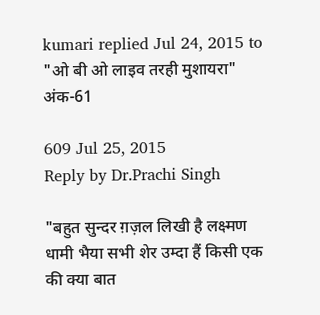kumari replied Jul 24, 2015 to "ओ बी ओ लाइव तरही मुशायरा" अंक-61

609 Jul 25, 2015
Reply by Dr.Prachi Singh

"बहुत सुन्दर ग़ज़ल लिखी है लक्ष्मण धामी भैया सभी शेर उम्दा हैं किसी एक की क्या बात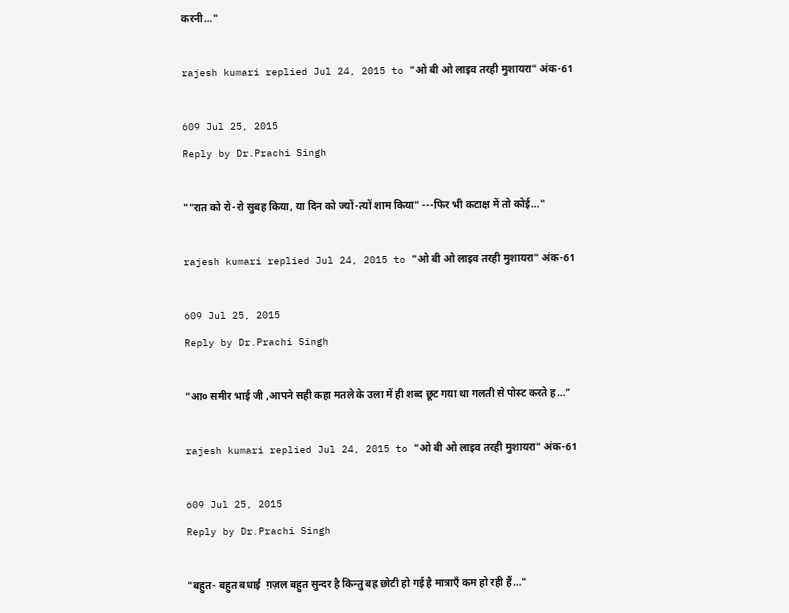करनी…"

rajesh kumari replied Jul 24, 2015 to "ओ बी ओ लाइव तरही मुशायरा" अंक-61

609 Jul 25, 2015
Reply by Dr.Prachi Singh

""रात को रो-रो सुबह किया, या दिन को ज्यों-त्यों शाम किया" ---फिर भी कटाक्ष में तो कोई…"

rajesh kumari replied Jul 24, 2015 to "ओ बी ओ लाइव तरही मुशायरा" अंक-61

609 Jul 25, 2015
Reply by Dr.Prachi Singh

"आ० समीर भाई जी ,आपने सही कहा मतले के उला में ही शब्द छूट गया था गलती से पोस्ट करते ह…"

rajesh kumari replied Jul 24, 2015 to "ओ बी ओ लाइव तरही मुशायरा" अंक-61

609 Jul 25, 2015
Reply by Dr.Prachi Singh

"बहुत- बहुत बधाई  ग़ज़ल बहुत सुन्दर है किन्तु बह्र छोटी हो गई है मात्राएँ कम हो रही हैं…"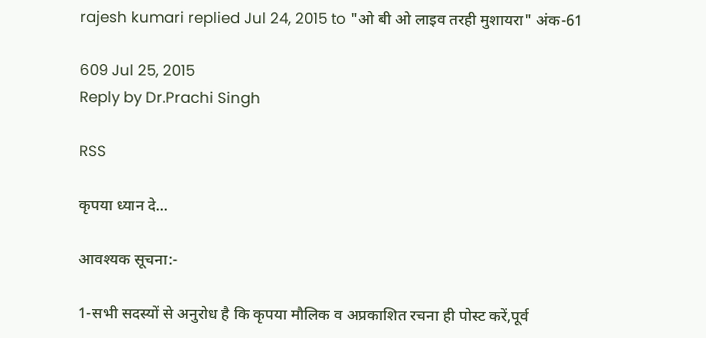rajesh kumari replied Jul 24, 2015 to "ओ बी ओ लाइव तरही मुशायरा" अंक-61

609 Jul 25, 2015
Reply by Dr.Prachi Singh

RSS

कृपया ध्यान दे...

आवश्यक सूचना:-

1-सभी सदस्यों से अनुरोध है कि कृपया मौलिक व अप्रकाशित रचना ही पोस्ट करें,पूर्व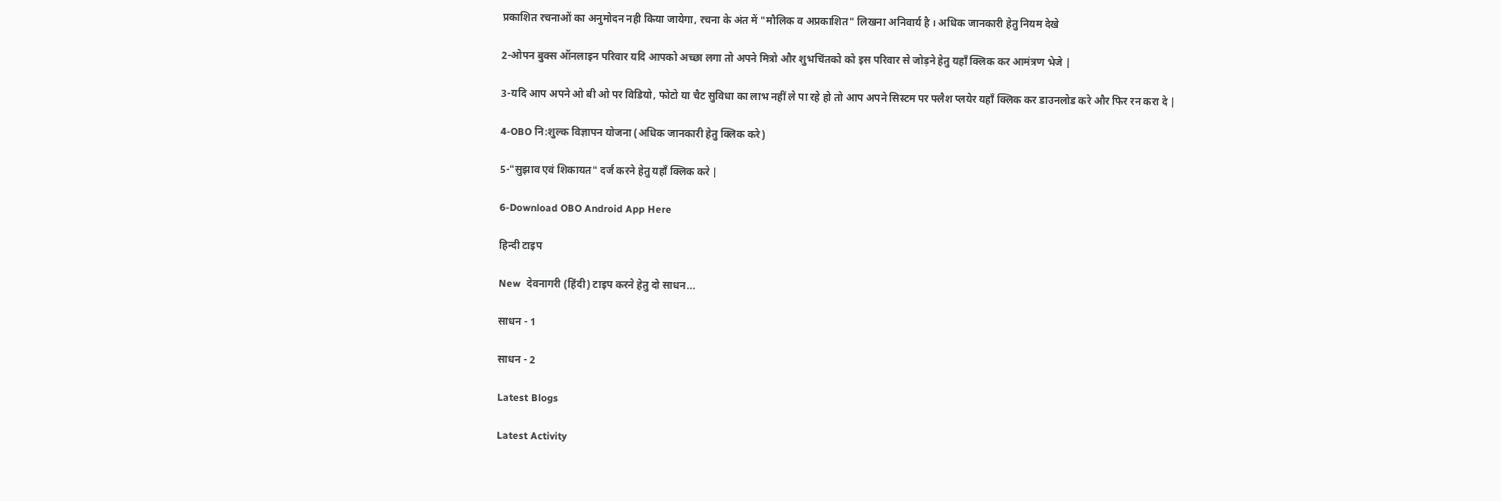प्रकाशित रचनाओं का अनुमोदन नही किया जायेगा, रचना के अंत में "मौलिक व अप्रकाशित" लिखना अनिवार्य है । अधिक जानकारी हेतु नियम देखे

2-ओपन बुक्स ऑनलाइन परिवार यदि आपको अच्छा लगा तो अपने मित्रो और शुभचिंतको को इस परिवार से जोड़ने हेतु यहाँ क्लिक कर आमंत्रण भेजे |

3-यदि आप अपने ओ बी ओ पर विडियो, फोटो या चैट सुविधा का लाभ नहीं ले पा रहे हो तो आप अपने सिस्टम पर फ्लैश प्लयेर यहाँ क्लिक कर डाउनलोड करे और फिर रन करा दे |

4-OBO नि:शुल्क विज्ञापन योजना (अधिक जानकारी हेतु क्लिक करे)

5-"सुझाव एवं शिकायत" दर्ज करने हेतु यहाँ क्लिक करे |

6-Download OBO Android App Here

हिन्दी टाइप

New  देवनागरी (हिंदी) टाइप करने हेतु दो साधन...

साधन - 1

साधन - 2

Latest Blogs

Latest Activity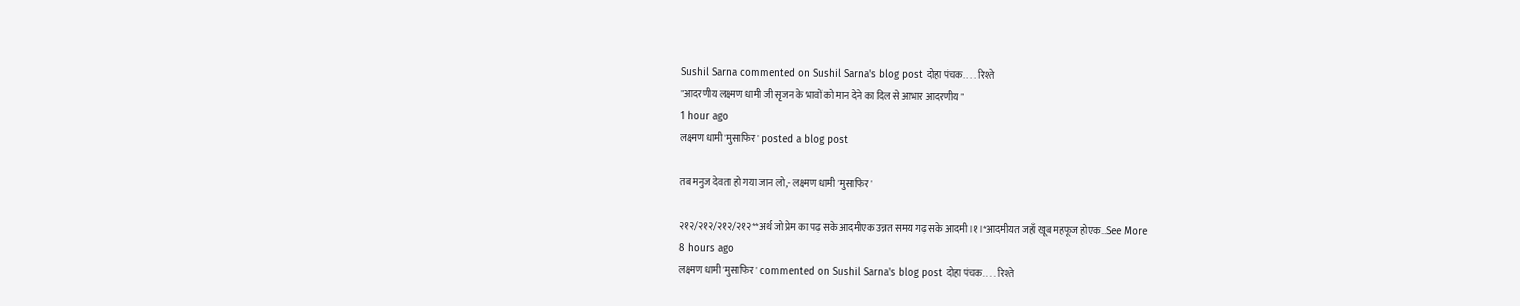Sushil Sarna commented on Sushil Sarna's blog post दोहा पंचक. . . . रिश्ते
"आदरणीय लक्ष्मण धामी जी सृजन के भावों को मान देने का दिल से आभार आदरणीय "
1 hour ago
लक्ष्मण धामी 'मुसाफिर' posted a blog post

तब मनुज देवता हो गया जान लो,- लक्ष्मण धामी 'मुसाफिर'

२१२/२१२/२१२/२१२**अर्थ जो प्रेम का पढ़ सके आदमीएक उन्नत समय गढ़ सके आदमी।१।*आदमीयत जहाँ खूब महफूज होएक…See More
8 hours ago
लक्ष्मण धामी 'मुसाफिर' commented on Sushil Sarna's blog post दोहा पंचक. . . . रिश्ते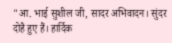"आ. भाई सुशील जी, सादर अभिवादन। सुंदर दोहै हुए हैं। हार्दिक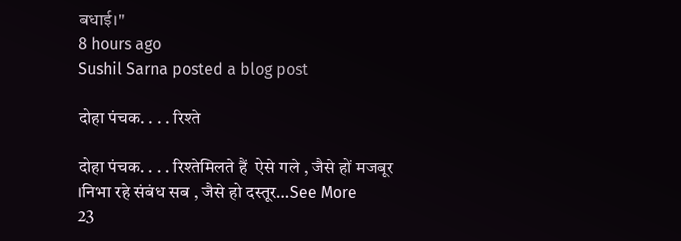बधाई।"
8 hours ago
Sushil Sarna posted a blog post

दोहा पंचक. . . . रिश्ते

दोहा पंचक. . . . रिश्तेमिलते हैं  ऐसे गले , जैसे हों मजबूर ।निभा रहे संबंध सब , जैसे हो दस्तूर…See More
23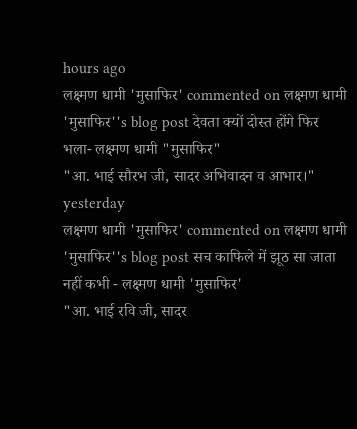hours ago
लक्ष्मण धामी 'मुसाफिर' commented on लक्ष्मण धामी 'मुसाफिर''s blog post देवता क्यों दोस्त होंगे फिर भला- लक्ष्मण धामी "मुसाफिर"
"आ. भाई सौरभ जी, सादर अभिवादन व आभार।"
yesterday
लक्ष्मण धामी 'मुसाफिर' commented on लक्ष्मण धामी 'मुसाफिर''s blog post सच काफिले में झूठ सा जाता नहीं कभी - लक्ष्मण धामी 'मुसाफिर'
"आ. भाई रवि जी, सादर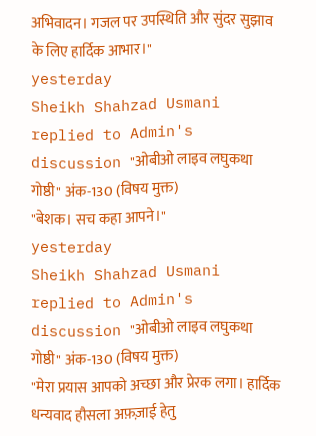अभिवादन। गजल पर उपस्थिति और सुंदर सुझाव के लिए हार्दिक आभार।"
yesterday
Sheikh Shahzad Usmani replied to Admin's discussion "ओबीओ लाइव लघुकथा गोष्ठी" अंक-130 (विषय मुक्त)
"बेशक। सच कहा आपने।"
yesterday
Sheikh Shahzad Usmani replied to Admin's discussion "ओबीओ लाइव लघुकथा गोष्ठी" अंक-130 (विषय मुक्त)
"मेरा प्रयास आपको अच्छा और प्रेरक लगा। हार्दिक धन्यवाद हौसला अफ़ज़ाई हेतु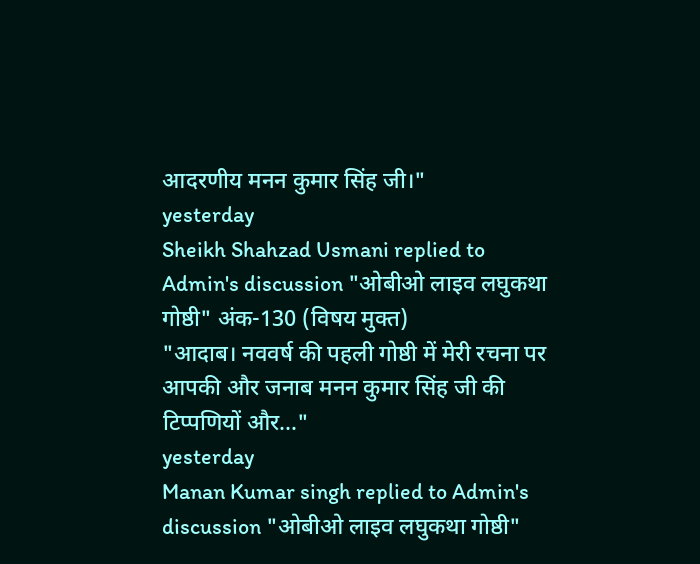आदरणीय मनन कुमार सिंह जी।"
yesterday
Sheikh Shahzad Usmani replied to Admin's discussion "ओबीओ लाइव लघुकथा गोष्ठी" अंक-130 (विषय मुक्त)
"आदाब।‌ नववर्ष की पहली गोष्ठी में मेरी रचना पर आपकी और जनाब मनन कुमार सिंह जी की टिप्पणियों और…"
yesterday
Manan Kumar singh replied to Admin's discussion "ओबीओ लाइव लघुकथा गोष्ठी"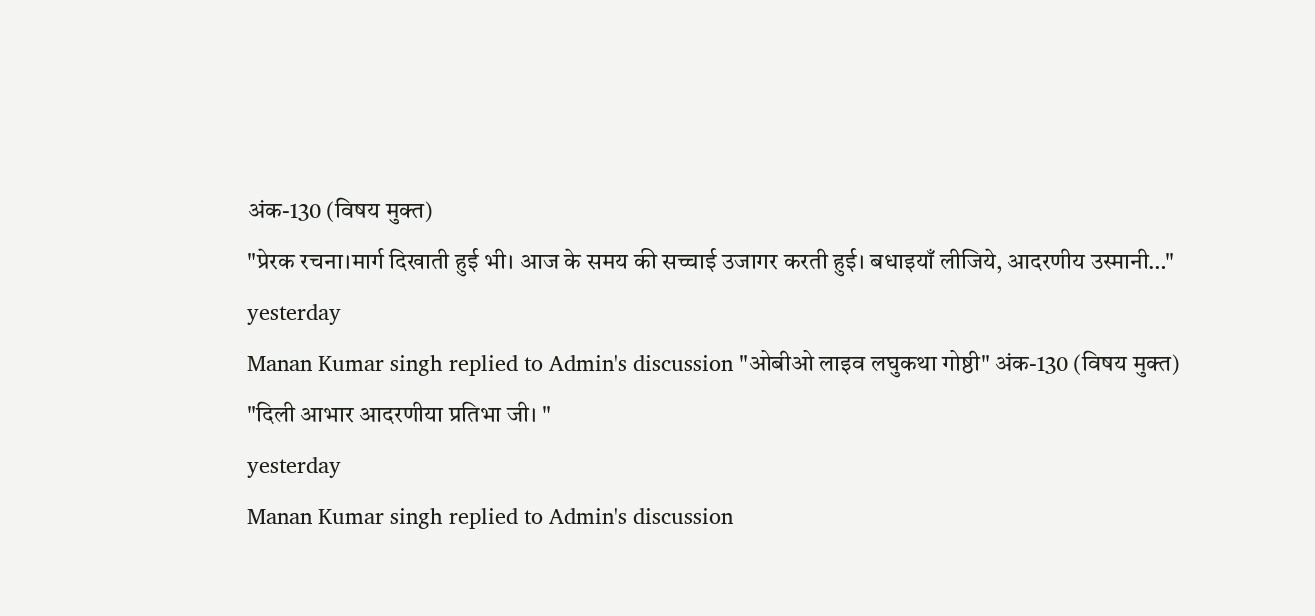अंक-130 (विषय मुक्त)
"प्रेरक रचना।मार्ग दिखाती हुई भी। आज के समय की सच्चाई उजागर करती हुई। बधाइयाँ लीजिये, आदरणीय उस्मानी…"
yesterday
Manan Kumar singh replied to Admin's discussion "ओबीओ लाइव लघुकथा गोष्ठी" अंक-130 (विषय मुक्त)
"दिली आभार आदरणीया प्रतिभा जी। "
yesterday
Manan Kumar singh replied to Admin's discussion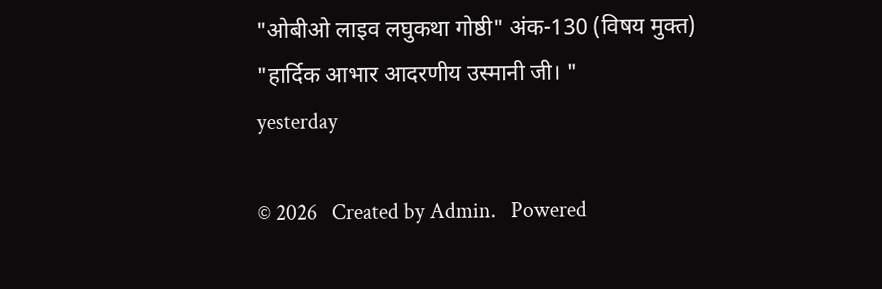"ओबीओ लाइव लघुकथा गोष्ठी" अंक-130 (विषय मुक्त)
"हार्दिक आभार आदरणीय उस्मानी जी। "
yesterday

© 2026   Created by Admin.   Powered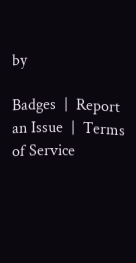by

Badges  |  Report an Issue  |  Terms of Service